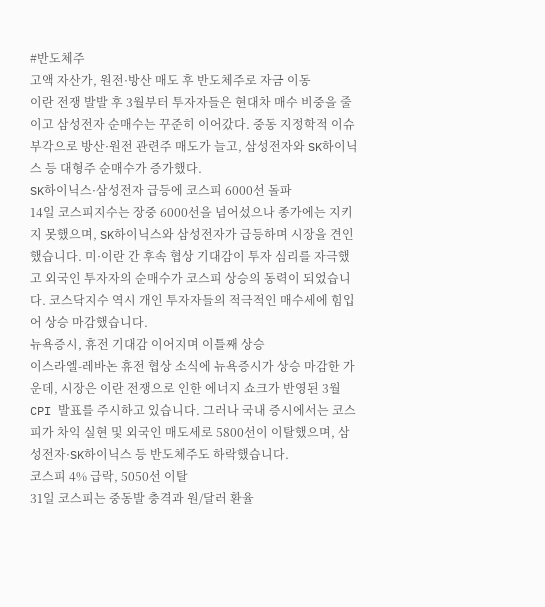#반도체주
고액 자산가, 원전·방산 매도 후 반도체주로 자금 이동
이란 전쟁 발발 후 3월부터 투자자들은 현대차 매수 비중을 줄이고 삼성전자 순매수는 꾸준히 이어갔다. 중동 지정학적 이슈 부각으로 방산·원전 관련주 매도가 늘고, 삼성전자와 SK하이닉스 등 대형주 순매수가 증가했다.
SK하이닉스·삼성전자 급등에 코스피 6000선 돌파
14일 코스피지수는 장중 6000선을 넘어섰으나 종가에는 지키지 못했으며, SK하이닉스와 삼성전자가 급등하며 시장을 견인했습니다. 미·이란 간 후속 협상 기대감이 투자 심리를 자극했고 외국인 투자자의 순매수가 코스피 상승의 동력이 되었습니다. 코스닥지수 역시 개인 투자자들의 적극적인 매수세에 힘입어 상승 마감했습니다.
뉴욕증시, 휴전 기대감 이어지며 이틀째 상승
이스라엘-레바논 휴전 협상 소식에 뉴욕증시가 상승 마감한 가운데, 시장은 이란 전쟁으로 인한 에너지 쇼크가 반영된 3월 CPI 발표를 주시하고 있습니다. 그러나 국내 증시에서는 코스피가 차익 실현 및 외국인 매도세로 5800선이 이탈했으며, 삼성전자·SK하이닉스 등 반도체주도 하락했습니다.
코스피 4% 급락, 5050선 이탈
31일 코스피는 중동발 충격과 원/달러 환율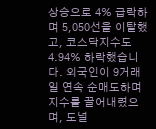상승으로 4% 급락하며 5,050선을 이탈했고, 코스닥지수도 4.94% 하락했습니다. 외국인이 9거래일 연속 순매도하며 지수를 끌어내렸으며, 도널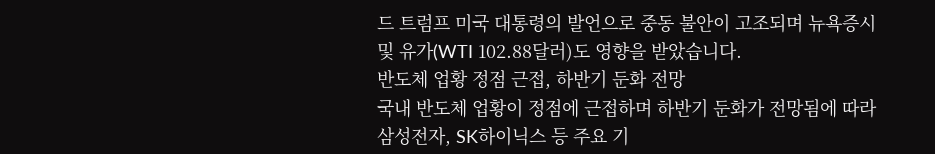드 트럼프 미국 대통령의 발언으로 중동 불안이 고조되며 뉴욕증시 및 유가(WTI 102.88달러)도 영향을 받았습니다.
반도체 업황 정점 근접, 하반기 둔화 전망
국내 반도체 업황이 정점에 근접하며 하반기 둔화가 전망됨에 따라 삼성전자, SK하이닉스 등 주요 기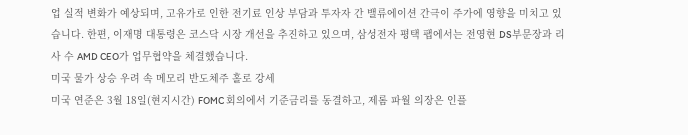업 실적 변화가 예상되며, 고유가로 인한 전기료 인상 부담과 투자자 간 밸류에이션 간극이 주가에 영향을 미치고 있습니다. 한편, 이재명 대통령은 코스닥 시장 개선을 추진하고 있으며, 삼성전자 평택 팹에서는 전영현 DS부문장과 리사 수 AMD CEO가 업무협약을 체결했습니다.
미국 물가 상승 우려 속 메모리 반도체주 홀로 강세
미국 연준은 3월 18일(현지시간) FOMC 회의에서 기준금리를 동결하고, 제롬 파월 의장은 인플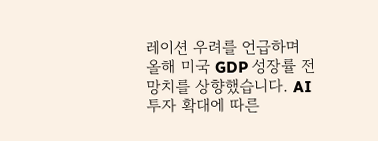레이션 우려를 언급하며 올해 미국 GDP 성장률 전망치를 상향했습니다. AI 투자 확대에 따른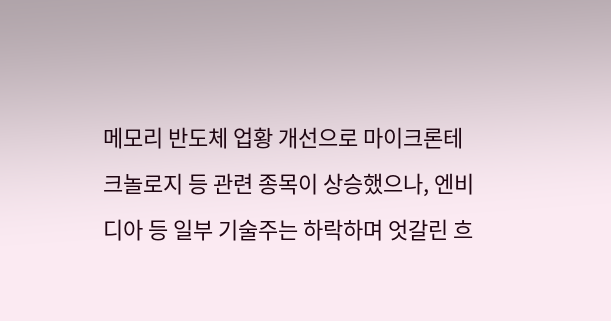메모리 반도체 업황 개선으로 마이크론테크놀로지 등 관련 종목이 상승했으나, 엔비디아 등 일부 기술주는 하락하며 엇갈린 흐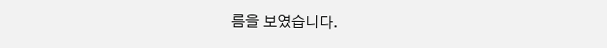름을 보였습니다.